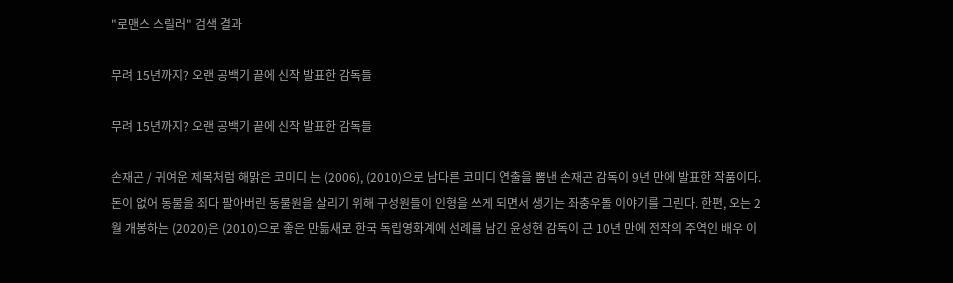"로맨스 스릴러" 검색 결과

무려 15년까지? 오랜 공백기 끝에 신작 발표한 감독들

무려 15년까지? 오랜 공백기 끝에 신작 발표한 감독들

손재곤 / 귀여운 제목처럼 해맑은 코미디 는 (2006), (2010)으로 남다른 코미디 연출을 뽐낸 손재곤 감독이 9년 만에 발표한 작품이다. 돈이 없어 동물을 죄다 팔아버린 동물원을 살리기 위해 구성원들이 인형을 쓰게 되면서 생기는 좌충우돌 이야기를 그린다. 한편, 오는 2월 개봉하는 (2020)은 (2010)으로 좋은 만듦새로 한국 독립영화계에 선례를 남긴 윤성현 감독이 근 10년 만에 전작의 주역인 배우 이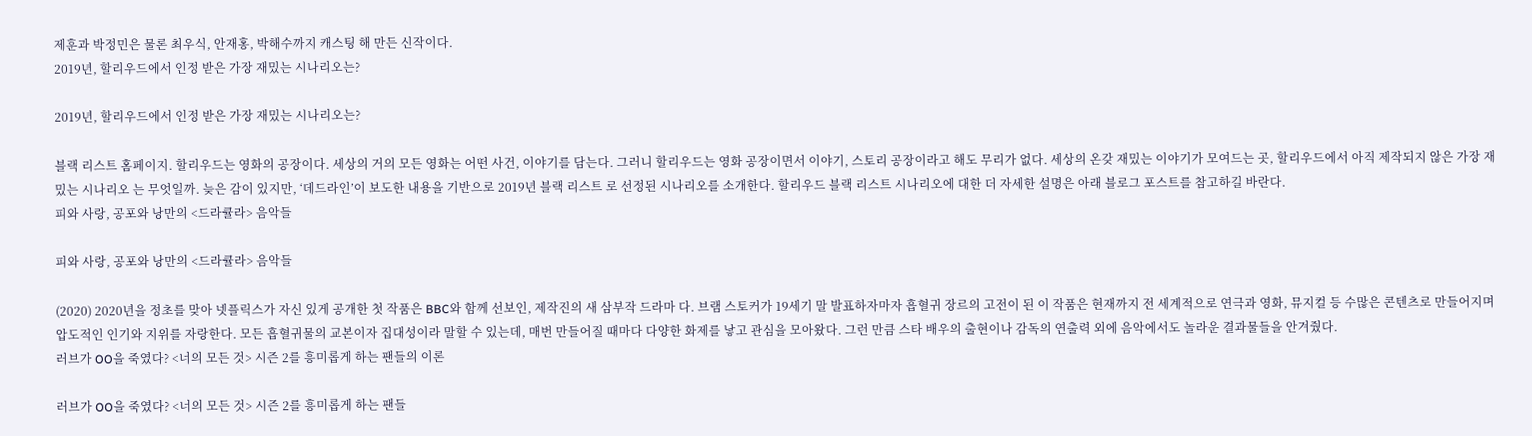제훈과 박정민은 물론 최우식, 안재홍, 박해수까지 캐스팅 해 만든 신작이다.
2019년, 할리우드에서 인정 받은 가장 재밌는 시나리오는?

2019년, 할리우드에서 인정 받은 가장 재밌는 시나리오는?

블랙 리스트 홈페이지. 할리우드는 영화의 공장이다. 세상의 거의 모든 영화는 어떤 사건, 이야기를 담는다. 그러니 할리우드는 영화 공장이면서 이야기, 스토리 공장이라고 해도 무리가 없다. 세상의 온갖 재밌는 이야기가 모여드는 곳, 할리우드에서 아직 제작되지 않은 가장 재밌는 시나리오 는 무엇일까. 늦은 감이 있지만, ‘데드라인’이 보도한 내용을 기반으로 2019년 블랙 리스트 로 선정된 시나리오를 소개한다. 할리우드 블랙 리스트 시나리오에 대한 더 자세한 설명은 아래 블로그 포스트를 참고하길 바란다.
피와 사랑, 공포와 낭만의 <드라큘라> 음악들

피와 사랑, 공포와 낭만의 <드라큘라> 음악들

(2020) 2020년을 정초를 맞아 넷플릭스가 자신 있게 공개한 첫 작품은 BBC와 함께 선보인, 제작진의 새 삼부작 드라마 다. 브램 스토커가 19세기 말 발표하자마자 흡혈귀 장르의 고전이 된 이 작품은 현재까지 전 세계적으로 연극과 영화, 뮤지컬 등 수많은 콘텐츠로 만들어지며 압도적인 인기와 지위를 자랑한다. 모든 흡혈귀물의 교본이자 집대성이라 말할 수 있는데, 매번 만들어질 때마다 다양한 화제를 낳고 관심을 모아왔다. 그런 만큼 스타 배우의 출현이나 감독의 연출력 외에 음악에서도 놀라운 결과물들을 안겨줬다.
러브가 OO을 죽였다? <너의 모든 것> 시즌 2를 흥미롭게 하는 팬들의 이론

러브가 OO을 죽였다? <너의 모든 것> 시즌 2를 흥미롭게 하는 팬들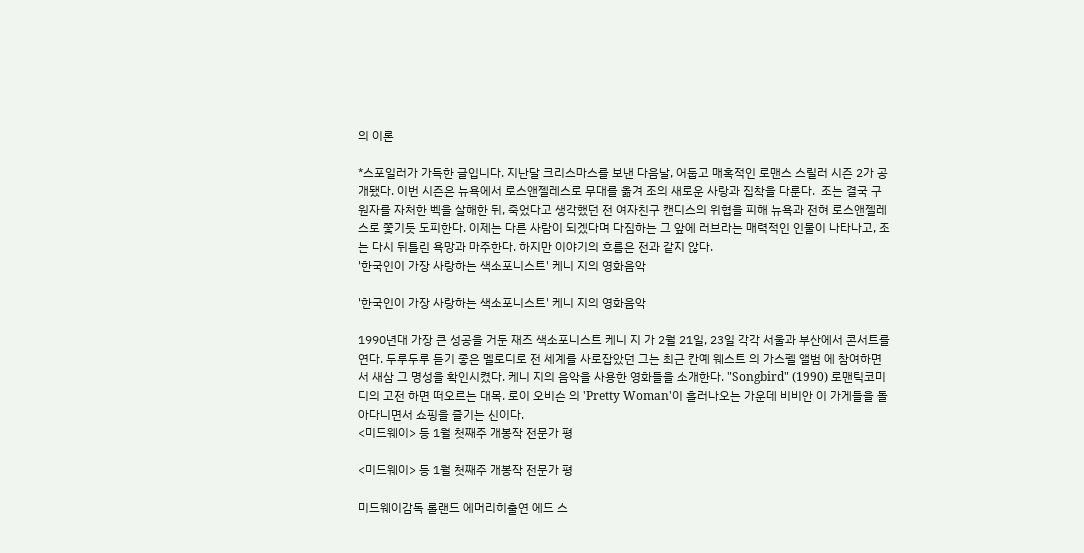의 이론

*스포일러가 가득한 글입니다. 지난달 크리스마스를 보낸 다음날, 어둡고 매혹적인 로맨스 스릴러 시즌 2가 공개됐다. 이번 시즌은 뉴욕에서 로스앤젤레스로 무대를 옮겨 조의 새로운 사랑과 집착을 다룬다.  조는 결국 구원자를 자처한 벡을 살해한 뒤, 죽었다고 생각했던 전 여자친구 캔디스의 위협을 피해 뉴욕과 전혀 로스앤젤레스로 쫓기듯 도피한다. 이제는 다른 사람이 되겠다며 다짐하는 그 앞에 러브라는 매력적인 인물이 나타나고, 조는 다시 뒤틀린 욕망과 마주한다. 하지만 이야기의 흐름은 전과 같지 않다.
'한국인이 가장 사랑하는 색소포니스트' 케니 지의 영화음악

'한국인이 가장 사랑하는 색소포니스트' 케니 지의 영화음악

1990년대 가장 큰 성공을 거둔 재즈 색소포니스트 케니 지 가 2월 21일, 23일 각각 서울과 부산에서 콘서트를 연다. 두루두루 듣기 좋은 멜로디로 전 세계를 사로잡았던 그는 최근 칸예 웨스트 의 가스펠 앨범 에 참여하면서 새삼 그 명성을 확인시켰다. 케니 지의 음악을 사용한 영화들을 소개한다. "Songbird" (1990) 로맨틱코미디의 고전 하면 떠오르는 대목. 로이 오비슨 의 'Pretty Woman'이 흘러나오는 가운데 비비안 이 가게들을 돌아다니면서 쇼핑을 즐기는 신이다.
<미드웨이> 등 1월 첫째주 개봉작 전문가 평

<미드웨이> 등 1월 첫째주 개봉작 전문가 평

미드웨이감독 롤랜드 에머리히출연 에드 스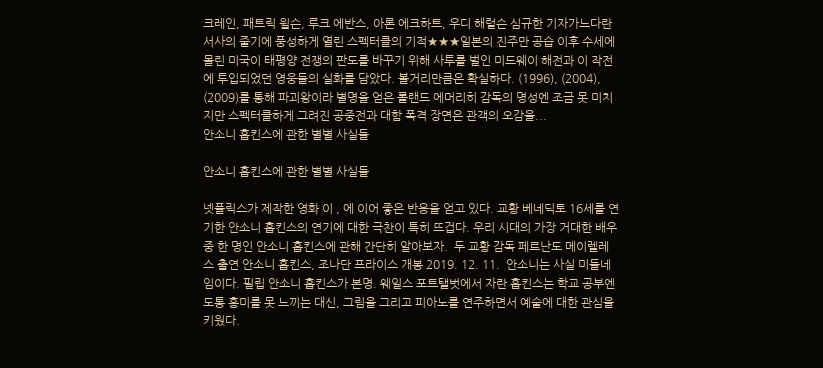크레인, 패트릭 윌슨, 루크 에반스, 아론 에크하트, 우디 해럴슨 심규한 기자가느다란 서사의 줄기에 풍성하게 열린 스펙터클의 기적★★★일본의 진주만 공습 이후 수세에 몰린 미국이 태평양 전쟁의 판도를 바꾸기 위해 사투를 벌인 미드웨이 해전과 이 작전에 투입되었던 영웅들의 실화를 담았다. 볼거리만큼은 확실하다. (1996), (2004), (2009)를 통해 파괴왕이라 별명을 얻은 롤랜드 에머리히 감독의 명성엔 조금 못 미치지만 스펙터클하게 그려진 공중전과 대함 폭격 장면은 관객의 오감을...
안소니 홉킨스에 관한 별별 사실들

안소니 홉킨스에 관한 별별 사실들

넷플릭스가 제작한 영화 이 , 에 이어 좋은 반응을 얻고 있다. 교황 베네딕토 16세를 연기한 안소니 홉킨스의 연기에 대한 극찬이 특히 뜨겁다. 우리 시대의 가장 거대한 배우 중 한 명인 안소니 홉킨스에 관해 간단히 알아보자.  두 교황 감독 페르난도 메이렐레스 출연 안소니 홉킨스, 조나단 프라이스 개봉 2019. 12. 11.  안소니는 사실 미들네임이다. 필립 안소니 홉킨스가 본명. 웨일스 포트탤벗에서 자란 홉킨스는 학교 공부엔 도통 흥미를 못 느끼는 대신, 그림을 그리고 피아노를 연주하면서 예술에 대한 관심을 키웠다.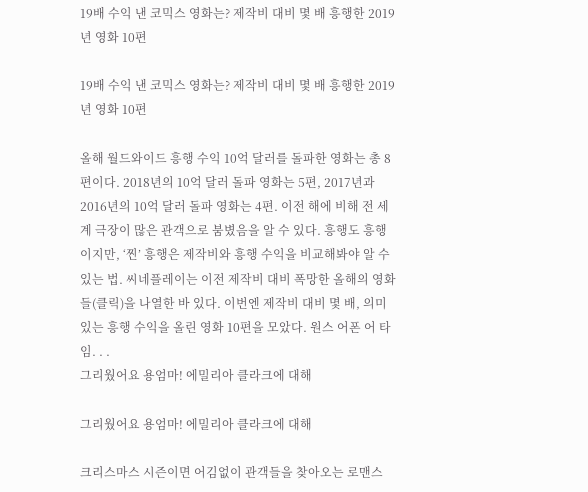19배 수익 낸 코믹스 영화는? 제작비 대비 몇 배 흥행한 2019년 영화 10편

19배 수익 낸 코믹스 영화는? 제작비 대비 몇 배 흥행한 2019년 영화 10편

올해 월드와이드 흥행 수익 10억 달러를 돌파한 영화는 총 8편이다. 2018년의 10억 달러 돌파 영화는 5편, 2017년과 2016년의 10억 달러 돌파 영화는 4편. 이전 해에 비해 전 세계 극장이 많은 관객으로 붐볐음을 알 수 있다. 흥행도 흥행이지만, ‘찐’ 흥행은 제작비와 흥행 수익을 비교해봐야 알 수 있는 법. 씨네플레이는 이전 제작비 대비 폭망한 올해의 영화들(클릭)을 나열한 바 있다. 이번엔 제작비 대비 몇 배, 의미 있는 흥행 수익을 올린 영화 10편을 모았다. 원스 어폰 어 타임. . .
그리웠어요 용엄마! 에밀리아 클라크에 대해

그리웠어요 용엄마! 에밀리아 클라크에 대해

크리스마스 시즌이면 어김없이 관객들을 찾아오는 로맨스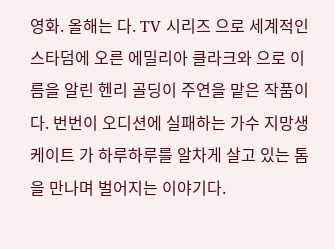영화. 올해는 다. TV 시리즈 으로 세계적인 스타덤에 오른 에밀리아 클라크와 으로 이름을 알린 헨리 골딩이 주연을 맡은 작품이다. 번번이 오디션에 실패하는 가수 지망생 케이트 가 하루하루를 알차게 살고 있는 톰 을 만나며 벌어지는 이야기다.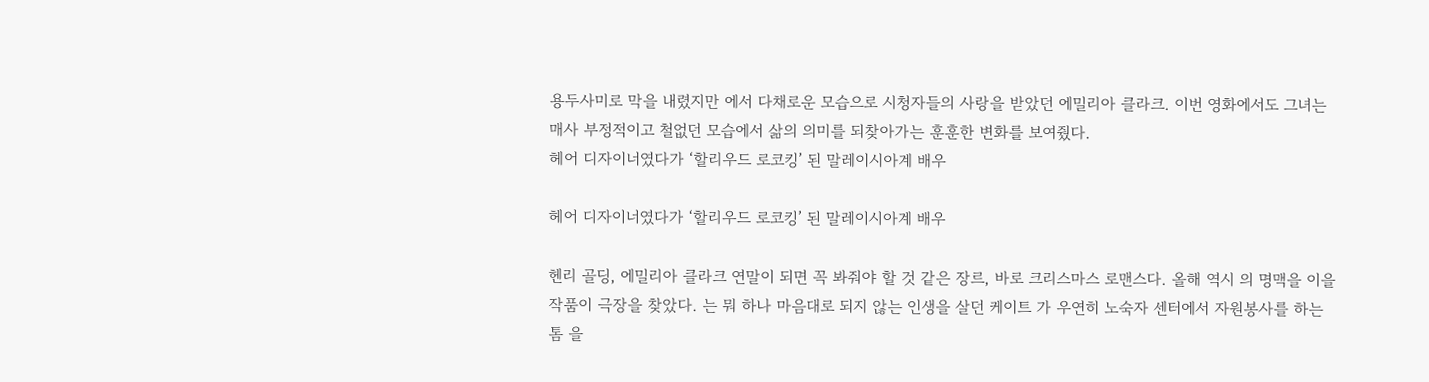용두사미로 막을 내렸지만 에서 다채로운 모습으로 시청자들의 사랑을 받았던 에밀리아 클라크. 이번 영화에서도 그녀는 매사 부정적이고 철없던 모습에서 삶의 의미를 되찾아가는 훈훈한 변화를 보여줬다.
헤어 디자이너였다가 ‘할리우드 로코킹’ 된 말레이시아계 배우

헤어 디자이너였다가 ‘할리우드 로코킹’ 된 말레이시아계 배우

헨리 골딩, 에밀리아 클라크 연말이 되면 꼭 봐줘야 할 것 같은 장르, 바로 크리스마스 로맨스다. 올해 역시 의 명맥을 이을 작품이 극장을 찾았다. 는 뭐 하나 마음대로 되지 않는 인생을 살던 케이트 가 우연히 노숙자 센터에서 자원봉사를 하는 톰 을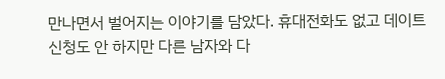만나면서 벌어지는 이야기를 담았다. 휴대전화도 없고 데이트 신청도 안 하지만 다른 남자와 다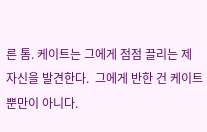른 톰. 케이트는 그에게 점점 끌리는 제 자신을 발견한다.  그에게 반한 건 케이트뿐만이 아니다.